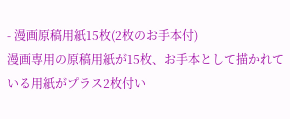- 漫画原稿用紙15枚(2枚のお手本付)
漫画専用の原稿用紙が15枚、お手本として描かれている用紙がプラス2枚付い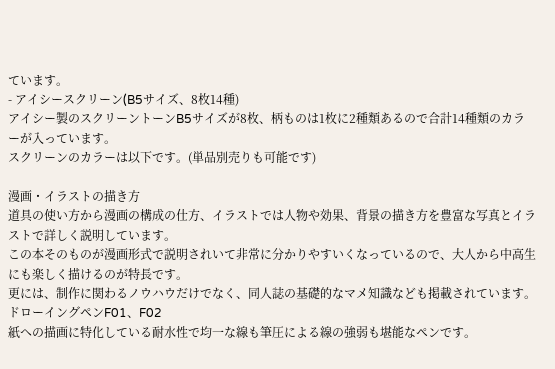ています。
- アイシースクリーン(B5サイズ、8枚14種)
アイシー製のスクリーントーンB5サイズが8枚、柄ものは1枚に2種類あるので合計14種類のカラーが入っています。
スクリーンのカラーは以下です。(単品別売りも可能です)

漫画・イラストの描き方
道具の使い方から漫画の構成の仕方、イラストでは人物や効果、背景の描き方を豊富な写真とイラストで詳しく説明しています。
この本そのものが漫画形式で説明されいて非常に分かりやすいくなっているので、大人から中高生にも楽しく描けるのが特長です。
更には、制作に関わるノウハウだけでなく、同人誌の基礎的なマメ知識なども掲載されています。
ドローイングペンF01、F02
紙への描画に特化している耐水性で均一な線も筆圧による線の強弱も堪能なペンです。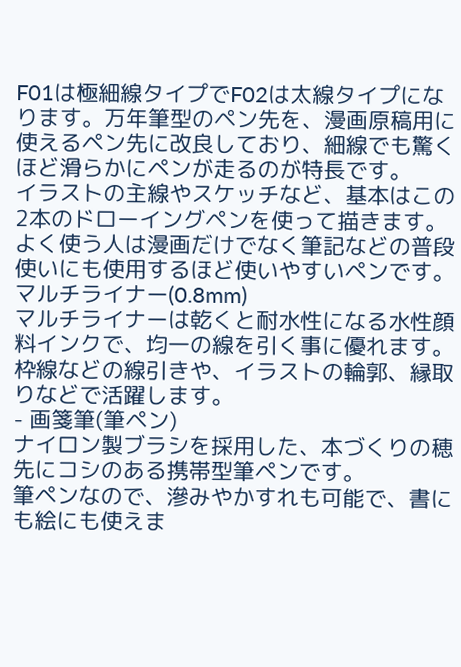F01は極細線タイプでF02は太線タイプになります。万年筆型のペン先を、漫画原稿用に使えるペン先に改良しており、細線でも驚くほど滑らかにペンが走るのが特長です。
イラストの主線やスケッチなど、基本はこの2本のドローイングペンを使って描きます。
よく使う人は漫画だけでなく筆記などの普段使いにも使用するほど使いやすいペンです。
マルチライナー(0.8mm)
マルチライナーは乾くと耐水性になる水性顔料インクで、均一の線を引く事に優れます。
枠線などの線引きや、イラストの輪郭、縁取りなどで活躍します。
- 画箋筆(筆ペン)
ナイロン製ブラシを採用した、本づくりの穂先にコシのある携帯型筆ペンです。
筆ペンなので、滲みやかすれも可能で、書にも絵にも使えま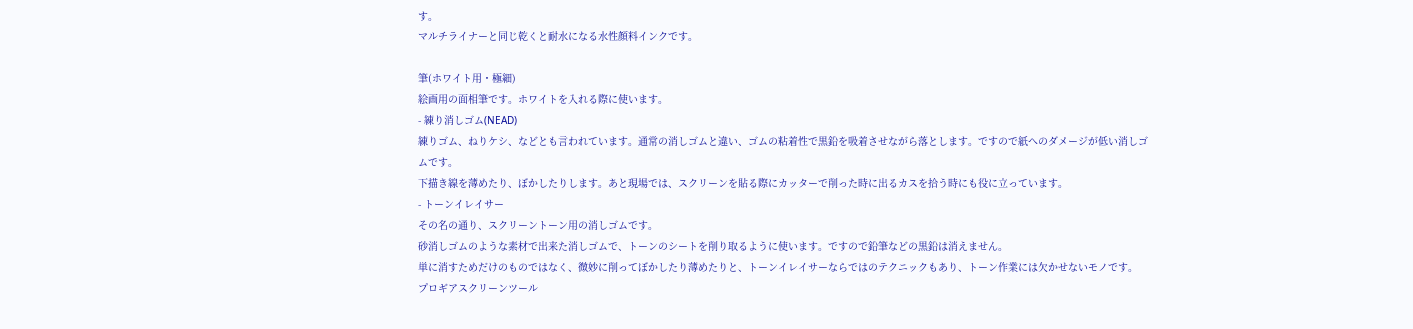す。
マルチライナーと同じ乾くと耐水になる水性顔料インクです。

筆(ホワイト用・極細)
絵画用の面相筆です。ホワイトを入れる際に使います。
- 練り消しゴム(NEAD)
練りゴム、ねりケシ、などとも言われています。通常の消しゴムと違い、ゴムの粘着性で黒鉛を吸着させながら落とします。ですので紙へのダメージが低い消しゴムです。
下描き線を薄めたり、ぼかしたりします。あと現場では、スクリーンを貼る際にカッターで削った時に出るカスを拾う時にも役に立っています。
- トーンイレイサー
その名の通り、スクリーントーン用の消しゴムです。
砂消しゴムのような素材で出来た消しゴムで、トーンのシートを削り取るように使います。ですので鉛筆などの黒鉛は消えません。
単に消すためだけのものではなく、微妙に削ってぼかしたり薄めたりと、トーンイレイサーならではのテクニックもあり、トーン作業には欠かせないモノです。
プロギアスクリーンツール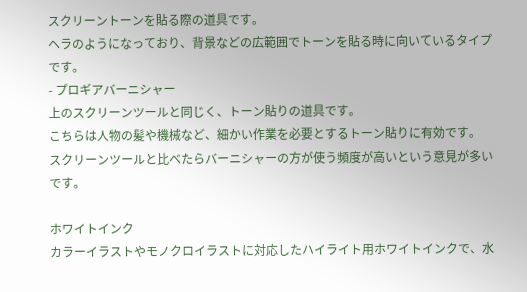スクリーントーンを貼る際の道具です。
ヘラのようになっており、背景などの広範囲でトーンを貼る時に向いているタイプです。
- プロギアバーニシャー
上のスクリーンツールと同じく、トーン貼りの道具です。
こちらは人物の髪や機械など、細かい作業を必要とするトーン貼りに有効です。
スクリーンツールと比べたらバーニシャーの方が使う頻度が高いという意見が多いです。

ホワイトインク
カラーイラストやモノクロイラストに対応したハイライト用ホワイトインクで、水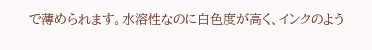で薄められます。水溶性なのに白色度が高く、インクのよう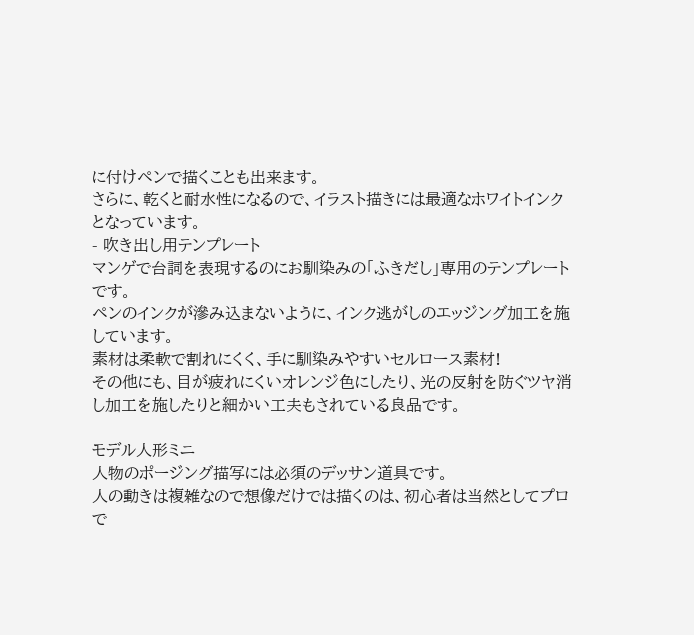に付けペンで描くことも出来ます。
さらに、乾くと耐水性になるので、イラスト描きには最適なホワイトインクとなっています。
- 吹き出し用テンプレート
マンゲで台詞を表現するのにお馴染みの「ふきだし」専用のテンプレートです。
ペンのインクが滲み込まないように、インク逃がしのエッジング加工を施しています。
素材は柔軟で割れにくく、手に馴染みやすいセルロース素材!
その他にも、目が疲れにくいオレンジ色にしたり、光の反射を防ぐツヤ消し加工を施したりと細かい工夫もされている良品です。

モデル人形ミニ
人物のポージング描写には必須のデッサン道具です。
人の動きは複雑なので想像だけでは描くのは、初心者は当然としてプロで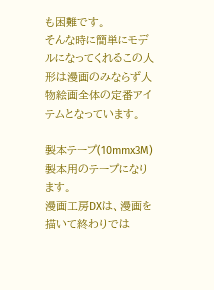も困難です。
そんな時に簡単にモデルになってくれるこの人形は漫画のみならず人物絵画全体の定番アイテムとなっています。

製本テープ(10mmx3M)
製本用のテープになります。
漫画工房DXは、漫画を描いて終わりでは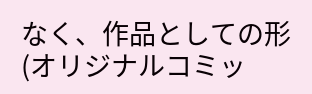なく、作品としての形(オリジナルコミッ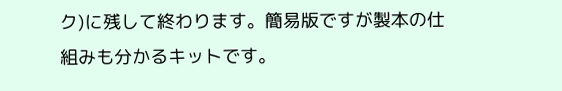ク)に残して終わります。簡易版ですが製本の仕組みも分かるキットです。